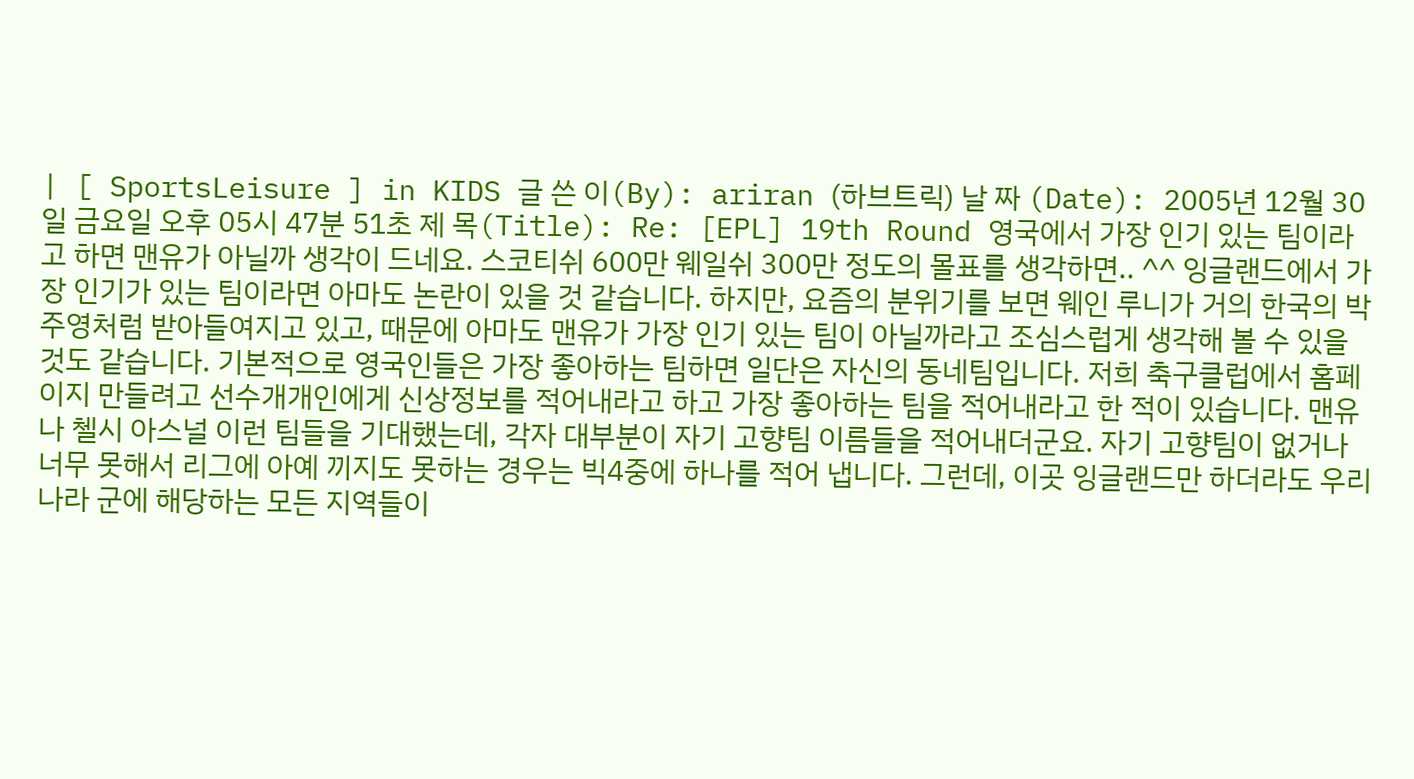| [ SportsLeisure ] in KIDS 글 쓴 이(By): ariran (하브트릭) 날 짜 (Date): 2005년 12월 30일 금요일 오후 05시 47분 51초 제 목(Title): Re: [EPL] 19th Round 영국에서 가장 인기 있는 팀이라고 하면 맨유가 아닐까 생각이 드네요. 스코티쉬 600만 웨일쉬 300만 정도의 몰표를 생각하면.. ^^ 잉글랜드에서 가장 인기가 있는 팀이라면 아마도 논란이 있을 것 같습니다. 하지만, 요즘의 분위기를 보면 웨인 루니가 거의 한국의 박주영처럼 받아들여지고 있고, 때문에 아마도 맨유가 가장 인기 있는 팀이 아닐까라고 조심스럽게 생각해 볼 수 있을 것도 같습니다. 기본적으로 영국인들은 가장 좋아하는 팀하면 일단은 자신의 동네팀입니다. 저희 축구클럽에서 홈페이지 만들려고 선수개개인에게 신상정보를 적어내라고 하고 가장 좋아하는 팀을 적어내라고 한 적이 있습니다. 맨유나 첼시 아스널 이런 팀들을 기대했는데, 각자 대부분이 자기 고향팀 이름들을 적어내더군요. 자기 고향팀이 없거나 너무 못해서 리그에 아예 끼지도 못하는 경우는 빅4중에 하나를 적어 냅니다. 그런데, 이곳 잉글랜드만 하더라도 우리나라 군에 해당하는 모든 지역들이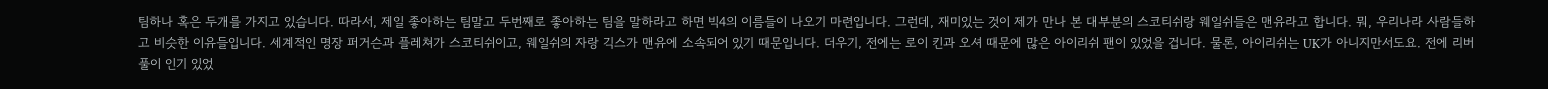팀하나 혹은 두개를 가지고 있습니다. 따라서, 제일 좋아하는 팀말고 두번째로 좋아하는 팀을 말하라고 하면 빅4의 이름들이 나오기 마련입니다. 그런데, 재미있는 것이 제가 만나 본 대부분의 스코티쉬랑 웨일쉬들은 맨유라고 합니다. 뭐, 우리나라 사람들하고 비슷한 이유들입니다. 세계적인 명장 퍼거슨과 플레쳐가 스코티쉬이고, 웨일쉬의 자랑 긱스가 맨유에 소속되어 있기 때문입니다. 더우기, 전에는 로이 킨과 오셔 때문에 많은 아이리쉬 팬이 있었을 겁니다. 물론, 아이리쉬는 UK가 아니지만서도요. 전에 리버풀이 인기 있었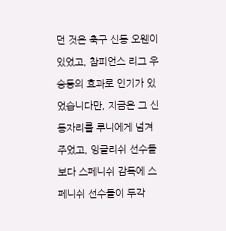던 것은 축구 신동 오웬이 있었고, 참피언스 리그 우승등의 효과로 인기가 있었습니다만, 지금은 그 신동자리를 루니에게 넘겨 주었고, 잉글리쉬 선수들보다 스페니쉬 감독에 스페니쉬 선수들이 두각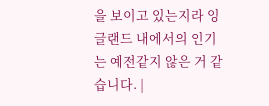을 보이고 있는지라 잉글랜드 내에서의 인기는 예전같지 않은 거 같습니다. |